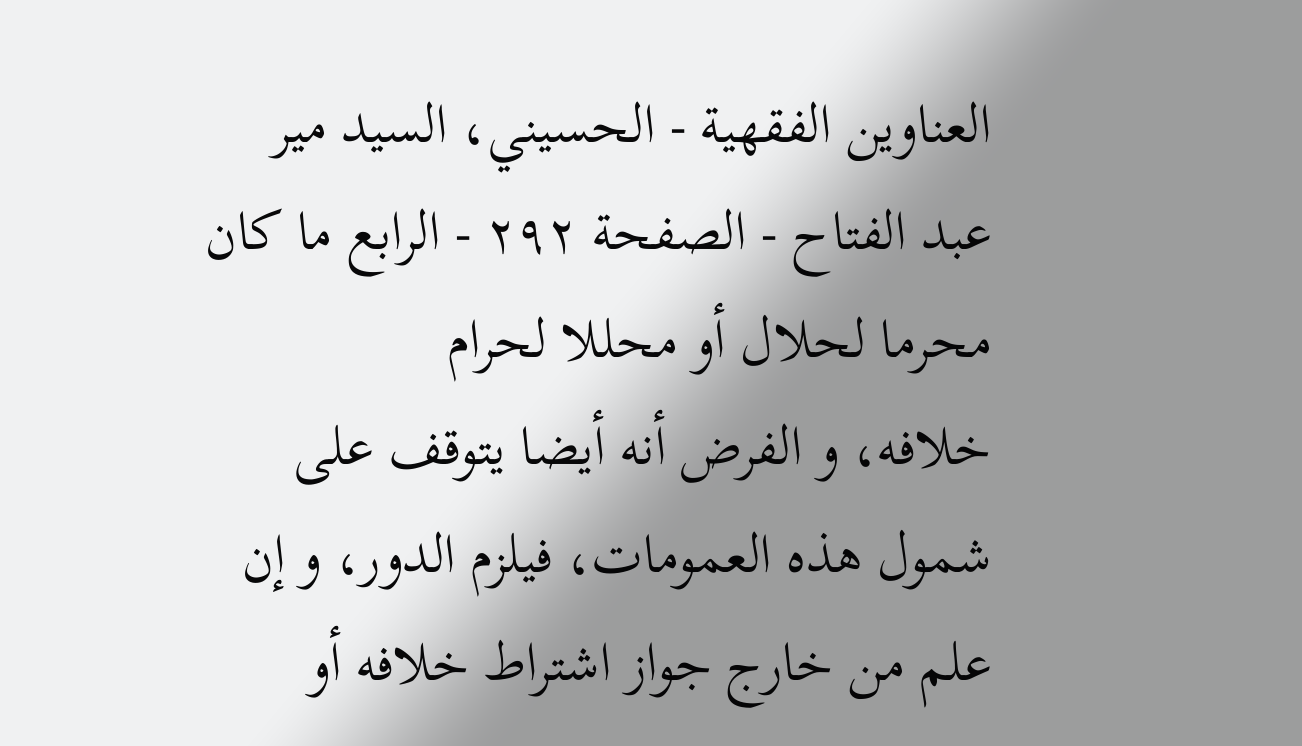العناوين الفقهية - الحسيني، السيد مير عبد الفتاح - الصفحة ٢٩٢ - الرابع ما كان محرما لحلال أو محللا لحرام
خلافه، و الفرض أنه أيضا يتوقف على شمول هذه العمومات، فيلزم الدور، و إن علم من خارج جواز اشتراط خلافه أو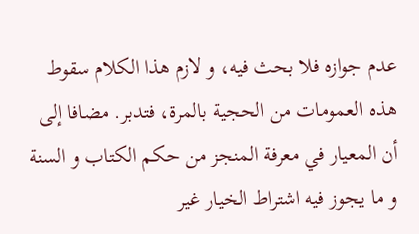عدم جوازه فلا بحث فيه، و لازم هذا الكلام سقوط هذه العمومات من الحجية بالمرة، فتدبر. مضافا إلى أن المعيار في معرفة المنجز من حكم الكتاب و السنة و ما يجوز فيه اشتراط الخيار غير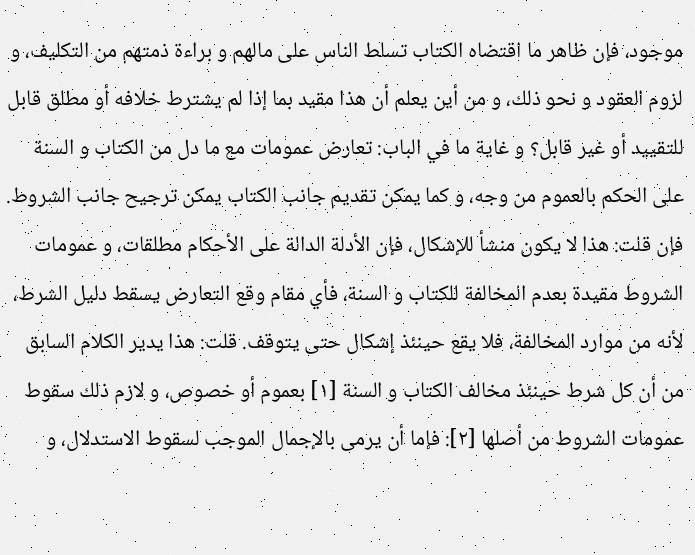موجود، فإن ظاهر ما اقتضاه الكتاب تسلط الناس على مالهم و براءة ذمتهم من التكليف، و لزوم العقود و نحو ذلك، و من أين يعلم أن هذا مقيد بما إذا لم يشترط خلافه أو مطلق قابل للتقييد أو غير قابل؟ و غاية ما في الباب: تعارض عمومات مع ما دل من الكتاب و السنة على الحكم بالعموم من وجه، و كما يمكن تقديم جانب الكتاب يمكن ترجيح جانب الشروط. فإن قلت: هذا لا يكون منشأ للإشكال، فإن الأدلة الدالة على الأحكام مطلقات، و عمومات الشروط مقيدة بعدم المخالفة للكتاب و السنة، فأي مقام وقع التعارض يسقط دليل الشرط، لأنه من موارد المخالفة، فلا يقع حينئذ إشكال حتى يتوقف. قلت: هذا يدير الكلام السابق من أن كل شرط حينئذ مخالف الكتاب و السنة [١] بعموم أو خصوص، و لازم ذلك سقوط عمومات الشروط من أصلها [٢]: فإما أن يرمى بالإجمال الموجب لسقوط الاستدلال، و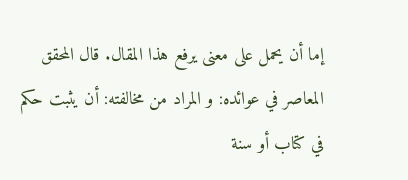إما أن يحمل على معنى يرفع هذا المقال. قال المحقق المعاصر في عوائده: و المراد من مخالفته: أن يثبت حكم في كتاب أو سنة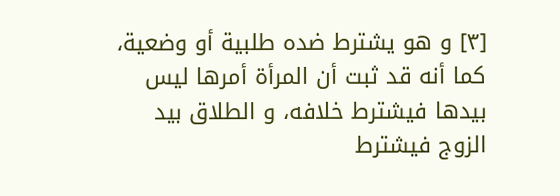[٣] و هو يشترط ضده طلبية أو وضعية، كما أنه قد ثبت أن المرأة أمرها ليس بيدها فيشترط خلافه، و الطلاق بيد الزوج فيشترط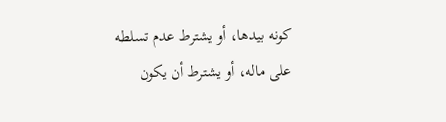كونه بيدها، أو يشترط عدم تسلطه على ماله، أو يشترط أن يكون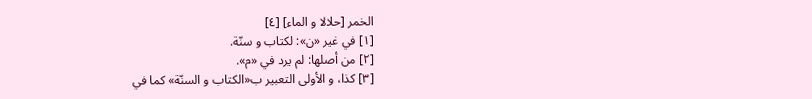الخمر [حلالا و الماء] [٤]
[١] في غير «ن»: لكتاب و سنّة.
[٢] من أصلها: لم يرد في «م».
[٣] كذا، و الأولى التعبير ب«الكتاب و السنّة» كما في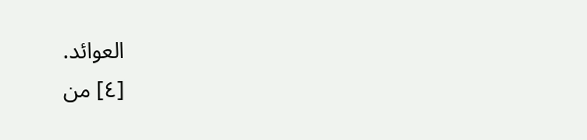العوائد.
[٤] من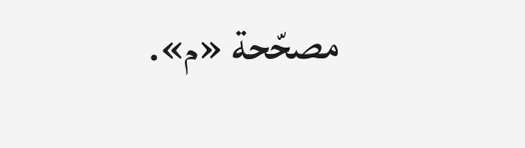مصحّحة «م».